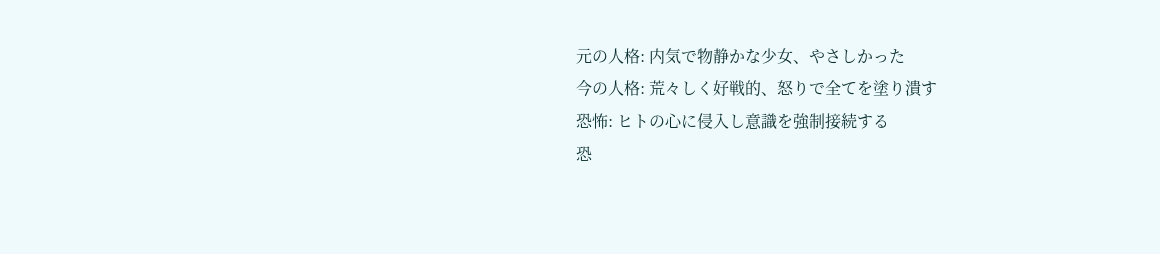元の人格: 内気で物静かな少女、やさしかった
今の人格: 荒々しく好戦的、怒りで全てを塗り潰す
恐怖: ヒトの心に侵入し意識を強制接続する
恐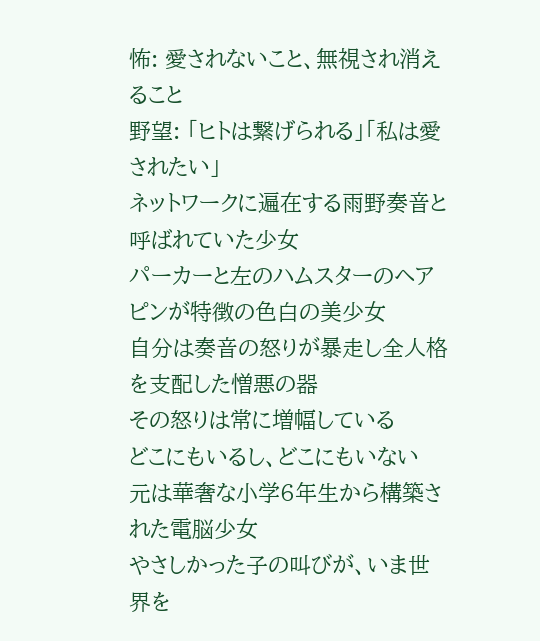怖: 愛されないこと、無視され消えること
野望: 「ヒトは繋げられる」「私は愛されたい」
ネットワークに遍在する雨野奏音と呼ばれていた少女
パーカーと左のハムスターのヘアピンが特徴の色白の美少女
自分は奏音の怒りが暴走し全人格を支配した憎悪の器
その怒りは常に増幅している
どこにもいるし、どこにもいない
元は華奢な小学6年生から構築された電脳少女
やさしかった子の叫びが、いま世界を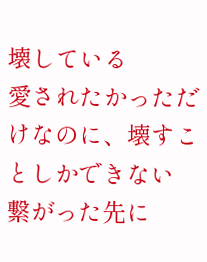壊している
愛されたかっただけなのに、壊すことしかできない
繋がった先に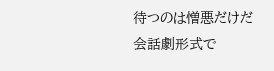待つのは憎悪だけだ
会話劇形式で